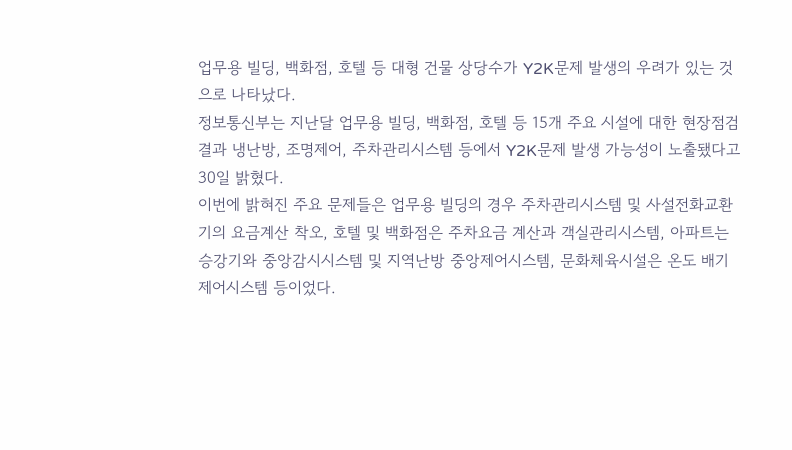업무용 빌딩, 백화점, 호텔 등 대형 건물 상당수가 Y2K문제 발생의 우려가 있는 것으로 나타났다.
정보통신부는 지난달 업무용 빌딩, 백화점, 호텔 등 15개 주요 시설에 대한 현장점검 결과 냉난방, 조명제어, 주차관리시스템 등에서 Y2K문제 발생 가능성이 노출됐다고 30일 밝혔다.
이번에 밝혀진 주요 문제들은 업무용 빌딩의 경우 주차관리시스템 및 사설전화교환기의 요금계산 착오, 호텔 및 백화점은 주차요금 계산과 객실관리시스템, 아파트는 승강기와 중앙감시시스템 및 지역난방 중앙제어시스템, 문화체육시설은 온도 배기제어시스템 등이었다.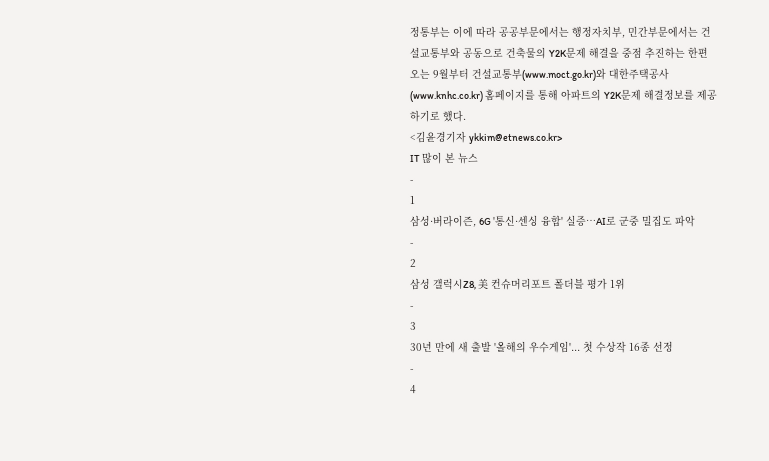정통부는 이에 따라 공공부문에서는 행정자치부, 민간부문에서는 건설교통부와 공동으로 건축물의 Y2K문제 해결을 중점 추진하는 한편 오는 9월부터 건설교통부(www.moct.go.kr)와 대한주택공사(www.knhc.co.kr) 홈페이지를 통해 아파트의 Y2K문제 해결정보를 제공하기로 했다.
<김윤경기자 ykkim@etnews.co.kr>
IT 많이 본 뉴스
-
1
삼성·버라이즌, 6G '통신·센싱 융합' 실증…AI로 군중 밀집도 파악
-
2
삼성 갤럭시Z8, 美 컨슈머리포트 폴더블 평가 1위
-
3
30년 만에 새 출발 '올해의 우수게임'... 첫 수상작 16종 선정
-
4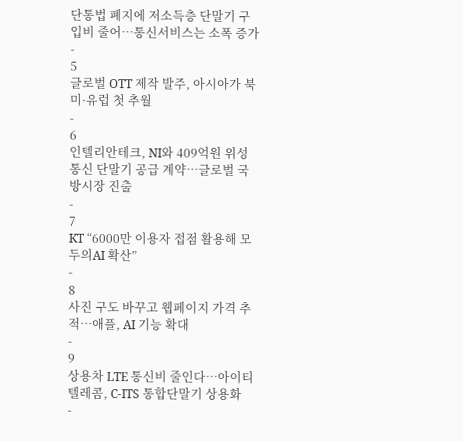단통법 폐지에 저소득층 단말기 구입비 줄어…통신서비스는 소폭 증가
-
5
글로벌 OTT 제작 발주, 아시아가 북미·유럽 첫 추월
-
6
인텔리안테크, NI와 409억원 위성통신 단말기 공급 계약…글로벌 국방시장 진출
-
7
KT “6000만 이용자 접점 활용해 모두의AI 확산”
-
8
사진 구도 바꾸고 웹페이지 가격 추적…애플, AI 기능 확대
-
9
상용차 LTE 통신비 줄인다…아이티텔레콤, C-ITS 통합단말기 상용화
-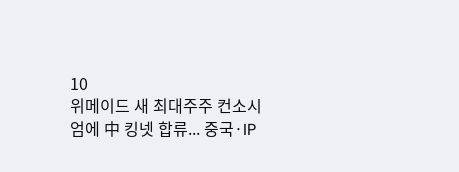10
위메이드 새 최대주주 컨소시엄에 中 킹넷 합류... 중국·IP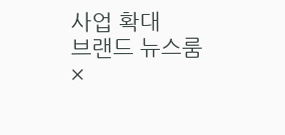사업 확대
브랜드 뉴스룸
×